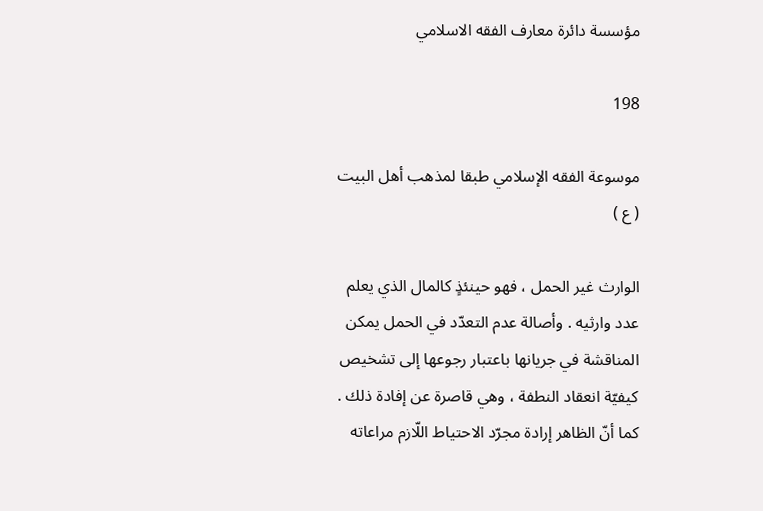مؤسسة دائرة معارف الفقه الاسلامي

198

موسوعة الفقه الإسلامي طبقا لمذهب أهل البيت ( ع )

الوارث غير الحمل ، فهو حينئذٍ كالمال الذي يعلم عدد وارثيه . وأصالة عدم التعدّد في الحمل يمكن المناقشة في جريانها باعتبار رجوعها إلى تشخيص كيفيّة انعقاد النطفة ، وهي قاصرة عن إفادة ذلك . كما أنّ الظاهر إرادة مجرّد الاحتياط اللّازم مراعاته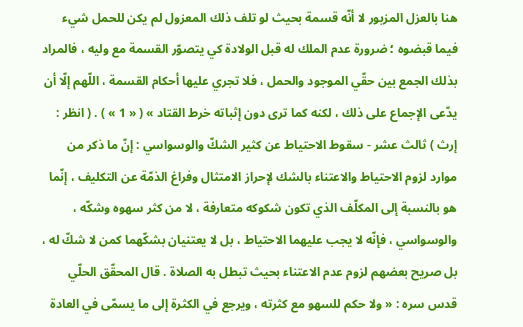هنا بالعزل المزبور لا أنّه قسمة بحيث لو تلف ذلك المعزول لم يكن للحمل شيء فيما قبضوه ؛ ضرورة عدم الملك له قبل الولادة كي يتصوّر القسمة مع وليه ، فالمراد بذلك الجمع بين حقّي الموجود والحمل ، فلا تجري عليها أحكام القسمة ، اللّهم إلّا أن يدّعى الإجماع على ذلك ، لكنه كما ترى دون إثباته خرط القتاد » ( « 1 » ) . ( انظر : إرث ) ثالث عشر - سقوط الاحتياط عن كثير الشكّ والوسواسي : إنّ ما ذكر من موارد لزوم الاحتياط والاعتناء بالشك لإحراز الامتثال وفراغ الذمّة عن التكليف ، إنّما هو بالنسبة إلى المكلّف الذي تكون شكوكه متعارفة ، لا من كثر سهوه وشكّه ، والوسواسي ، فإنّه لا يجب عليهما الاحتياط ، بل لا يعتنيان بشكّهما كمن لا شكّ له ، بل صريح بعضهم لزوم عدم الاعتناء بحيث تبطل به الصلاة . قال المحقّق الحلّي قدس سره : « ولا حكم للسهو مع كثرته ، ويرجع في الكثرة إلى ما يسمّى في العادة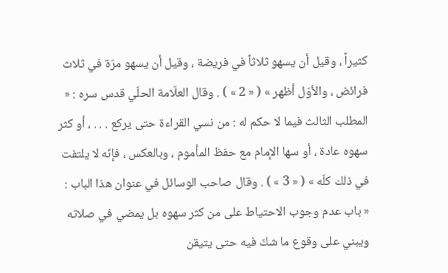كثيراً ، وقيل أن يسهو ثلاثاً في فريضة ، وقيل أن يسهو مرّة في ثلاث فرائض ، والأوّل أظهر » ( « 2 » ) . وقال العلّامة الحلّي قدس سره : « المطلب الثالث فيما لا حكم له : من نسي القراءة حتى يركع . . . ، أو كثر سهوه عادة ، أو سها الإمام مع حفظ المأموم ، وبالعكس ، فإنّه لا يلتفت في ذلك كلّه » ( « 3 » ) . وقال صاحب الوسائل في عنوان هذا الباب : « باب عدم وجوب الاحتياط على من كثر سهوه بل يمضي في صلاته ويبني على وقوع ما شكّ فيه حتى يتيقن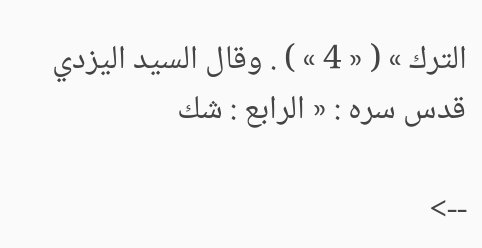الترك » ( « 4 » ) . وقال السيد اليزدي قدس سره : « الرابع : شك

-->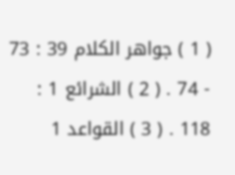( 1 ) جواهر الكلام 39 : 73 - 74 . ( 2 ) الشرائع 1 : 118 . ( 3 ) القواعد 1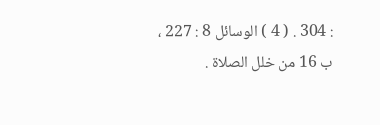: 304 . ( 4 ) الوسائل 8 : 227 ، ب 16 من خلل الصلاة .